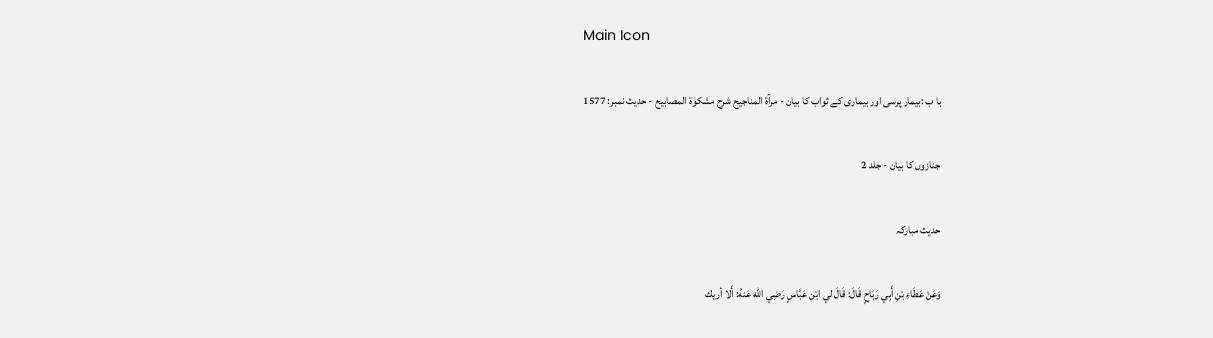Main Icon

با ب :بیمار پرسی اور بیماری کے ثواب کا بیان - مرآۃ المناجیح شرح مشکوٰۃ المصابیح - حدیث نمبر: 1577

جنازوں کا بیان - جلد 2

حدیث مبارکہ

وَعَنْ عَطَاءِ بْنِ أَبِي رَبَاحٍ قَالَ: قَالَ لي ابْن عَبَّاسٍ رَضِي الله عَنهُ: أَلا أريك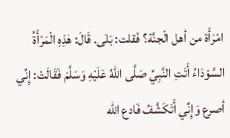امْرَأَة من أهل الْجنَّة؟ فَقلت: بَلٰى. قَالَ: هٰذِهِ الْمَرْأَةُ السَّوْدَاءُ أَتَتِ النَّبِيِّ صَلَّى اللّٰهُ عَلَيْهِ وَسَلَّمَ فَقَالَتْ: إِنِّي أصرع وَإِنِّي أَتَكَشَّفُ فَادع الله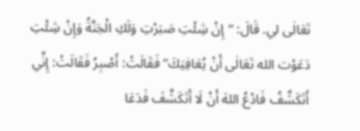تَعَالٰى لي. قَالَ: “إِنْ شِئْتِ صَبَرْتِ وَلَكِ الْجَنَّةُ وَإِنْ شِئْتِ دَعَوْت الله تَعَالٰى أَنْ يُعَافِيَكَ” فَقَالَتْ: أَصْبِرُ فَقَالَتْ: إِنِّي أَتَكَشَّفُ فَادْعُ اللهَ أَنْ لَا أَتَكَشَّفَ فَدَعَا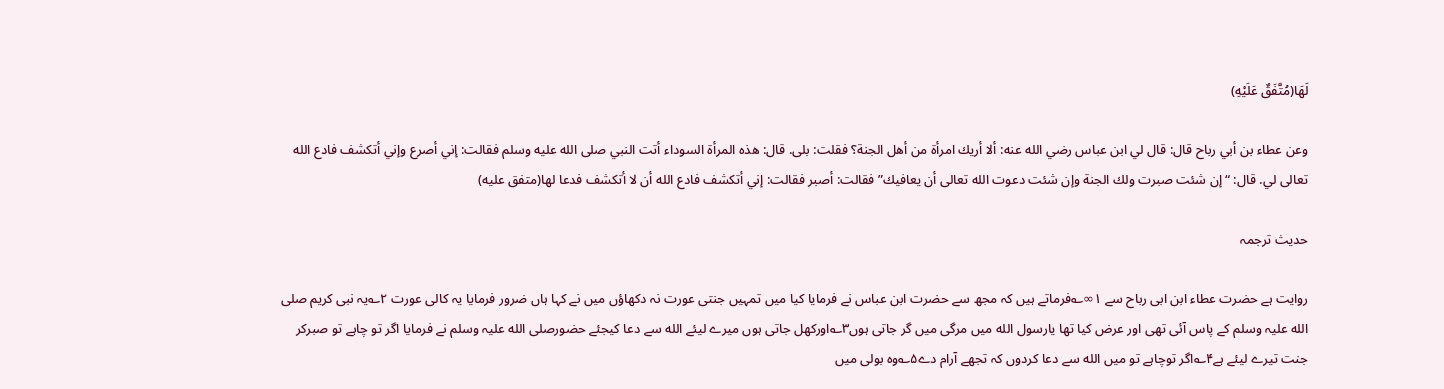لَهَا(مُتَّفَقٌ عَلَيْهِ)

وعن عطاء بن أبي رباح قال: قال لي ابن عباس رضي الله عنه: ألا أريك امرأة من أهل الجنة؟ فقلت: بلى. قال: هذه المرأة السوداء أتت النبي صلى الله عليه وسلم فقالت: إني أصرع وإني أتكشف فادع الله تعالى لي. قال: “إن شئت صبرت ولك الجنة وإن شئت دعوت الله تعالى أن يعافيك” فقالت: أصبر فقالت: إني أتكشف فادع الله أن لا أتكشف فدعا لها(متفق عليه)

حدیث ترجمہ

روایت ہے حضرت عطاء ابن ابی رباح سے ۱∞؎فرماتے ہیں کہ مجھ سے حضرت ابن عباس نے فرمایا کیا میں تمہیں جنتی عورت نہ دکھاؤں میں نے کہا ہاں ضرور فرمایا یہ کالی عورت ۲؎یہ نبی کریم صلی الله علیہ وسلم کے پاس آئی تھی اور عرض کیا تھا یارسول الله میں مرگی میں گر جاتی ہوں۳؎اورکھل جاتی ہوں میرے لیئے الله سے دعا کیجئے حضورصلی الله علیہ وسلم نے فرمایا اگر تو چاہے تو صبرکر جنت تیرے لیئے ہے۴؎اگر توچاہے تو میں الله سے دعا کردوں کہ تجھے آرام دے۵؎وہ بولی میں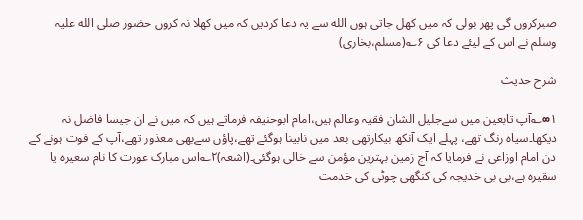صبرکروں گی پھر بولی کہ میں کھل جاتی ہوں الله سے یہ دعا کردیں کہ میں کھلا نہ کروں حضور صلی الله علیہ وسلم نے اس کے لیئے دعا کی ۶؎(مسلم،بخاری)

شرح حدیث

۱∞؎آپ تابعین میں سےجلیل الشان فقیہ وعالم ہیں،امام ابوحنیفہ فرماتے ہیں کہ میں نے ان جیسا فاضل نہ دیکھا۔سیاہ رنگ تھے، پہلے ایک آنکھ بیکارتھی بعد میں نابینا ہوگئے تھے،پاؤں سےبھی معذور تھے،آپ کے فوت ہونے کے دن امام اوزاعی نے فرمایا کہ آج زمین بہترین مؤمن سے خالی ہوگئی۔(اشعہ)۲؎اس مبارک عورت کا نام سعیرہ یا سقیرہ ہے،بی بی خدیجہ کی کنگھی چوٹی کی خدمت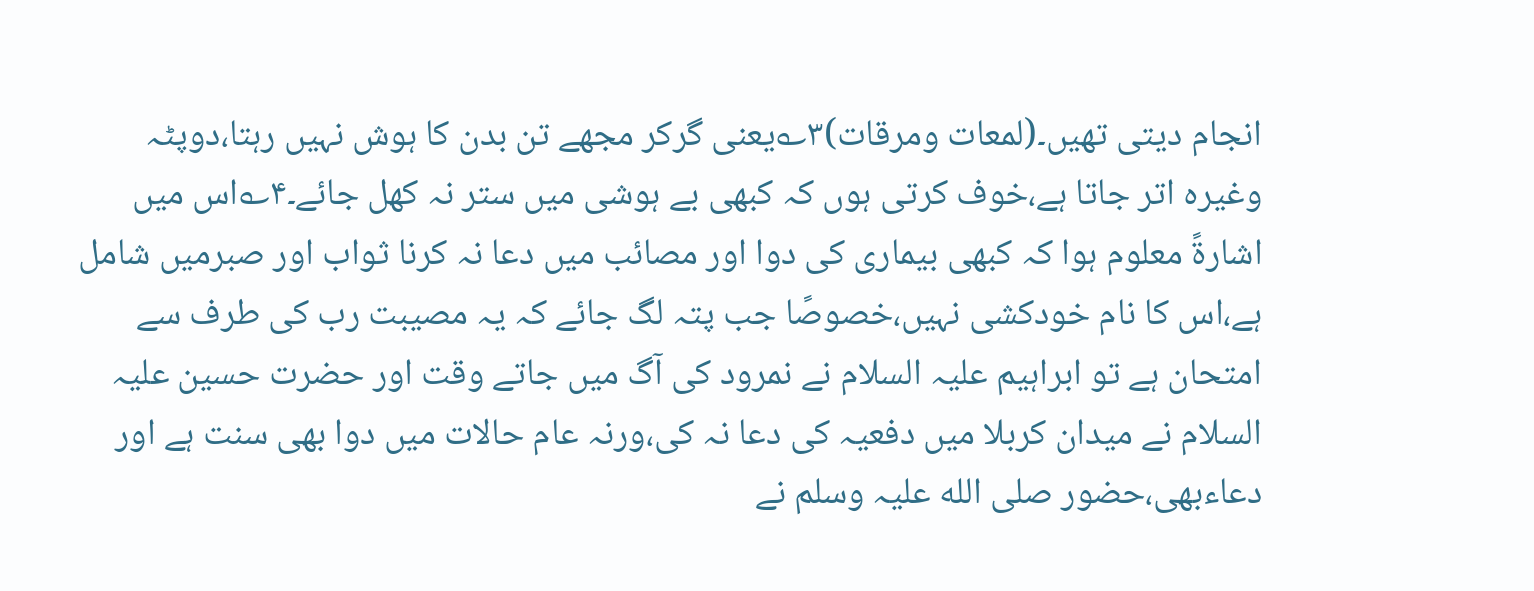انجام دیتی تھیں۔(لمعات ومرقات)۳؎یعنی گرکر مجھے تن بدن کا ہوش نہیں رہتا،دوپٹہ وغیرہ اتر جاتا ہے،خوف کرتی ہوں کہ کبھی بے ہوشی میں ستر نہ کھل جائے۔۴؎اس میں اشارۃً معلوم ہوا کہ کبھی بیماری کی دوا اور مصائب میں دعا نہ کرنا ثواب اور صبرمیں شامل ہے،اس کا نام خودکشی نہیں،خصوصًا جب پتہ لگ جائے کہ یہ مصیبت رب کی طرف سے امتحان ہے تو ابراہیم علیہ السلام نے نمرود کی آگ میں جاتے وقت اور حضرت حسین علیہ السلام نے میدان کربلا میں دفعیہ کی دعا نہ کی،ورنہ عام حالات میں دوا بھی سنت ہے اور دعاءبھی،حضور صلی الله علیہ وسلم نے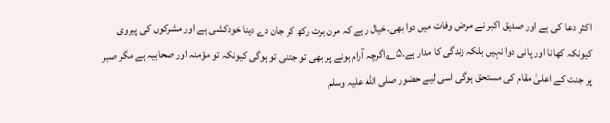اکثر دعا کی ہے اور صدیق اکبر نے مرض وفات میں دوا بھی۔خیال رہے کہ مرن برت رکھ کر جان دے دینا خودکشی ہے اور مشرکوں کی پیروی کیونکہ کھانا اور پانی دوا نہیں بلکہ زندگی کا مدار ہے۔۵؎اگرچہ آرام ہونے پر بھی تو جتنی تو ہوگی کیونکہ تو مؤمنہ اور صحابیہ ہے مگر صبر پر جنت کے اعلیٰ مقام کی مستحق ہوگی اسی لیے حضور صلی الله علیہ وسلم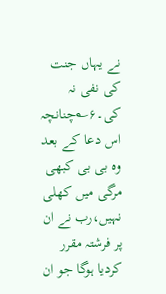نے یہاں جنت کی نفی نہ کی۔۶؎چنانچہ اس دعا کے بعد وہ بی بی کبھی مرگی میں کھلی نہیں،رب نے ان پر فرشتہ مقرر کردیا ہوگا جو ان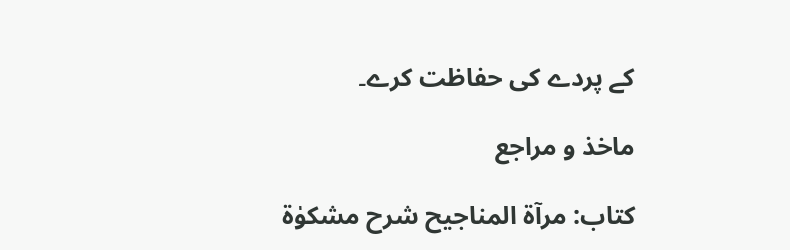کے پردے کی حفاظت کرے۔

ماخذ و مراجع

کتاب: مرآۃ المناجیح شرح مشکوٰۃ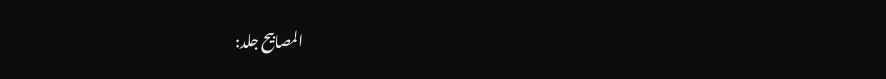المصابیح جلد: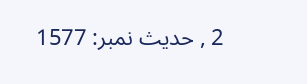2 , حدیث نمبر: 1577